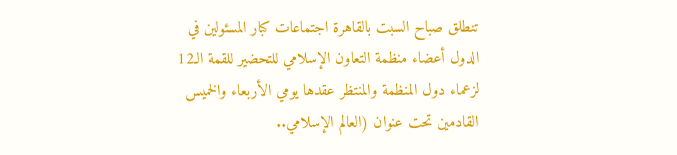تنطلق صباح السبت بالقاهرة اجتماعات كبار المسئولين في الدول أعضاء منظمة التعاون الإسلامي للتحضير للقمة الـ12 لزعماء دول المنظمة والمنتظر عقدها يومي الأربعاء والخميس القادمين تحت عنوان (العالم الإسلامي..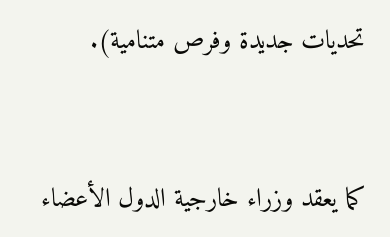تحديات جديدة وفرص متنامية).



كما يعقد وزراء خارجية الدول الأعضاء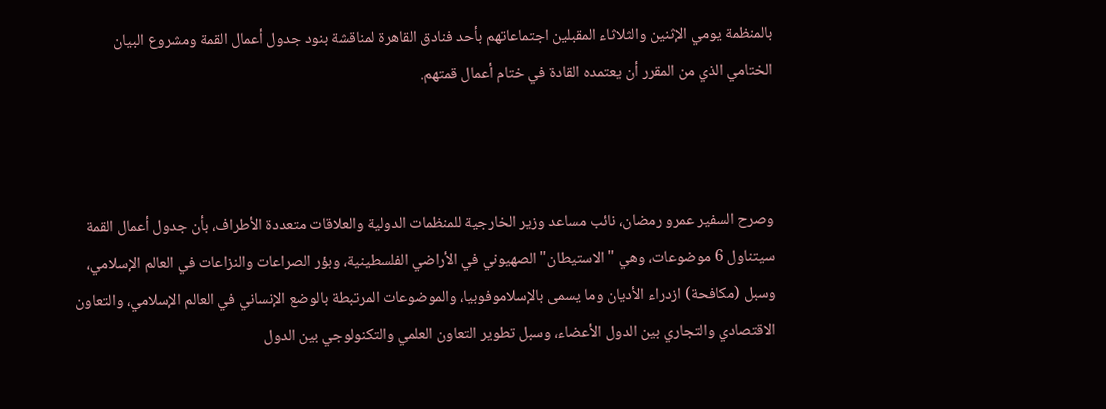بالمنظمة يومي الإثنين والثلاثاء المقبلين اجتماعاتهم بأحد فنادق القاهرة لمناقشة بنود جدول أعمال القمة ومشروع البيان الختامي الذي من المقرر أن يعتمده القادة في ختام أعمال قمتهم.



وصرح السفير عمرو رمضان، نائب مساعد وزير الخارجية للمنظمات الدولية والعلاقات متعددة الأطراف، بأن جدول أعمال القمة سيتناول 6 موضوعات، وهي "الاستيطان" الصهيوني في الأراضي الفلسطينية، وبؤر الصراعات والنزاعات في العالم الإسلامي، وسبل (مكافحة) ازدراء الأديان وما يسمى بالإسلاموفوبيا، والموضوعات المرتبطة بالوضع الإنساني في العالم الإسلامي، والتعاون الاقتصادي والتجاري بين الدول الأعضاء، وسبل تطوير التعاون العلمي والتكنولوجي بين الدول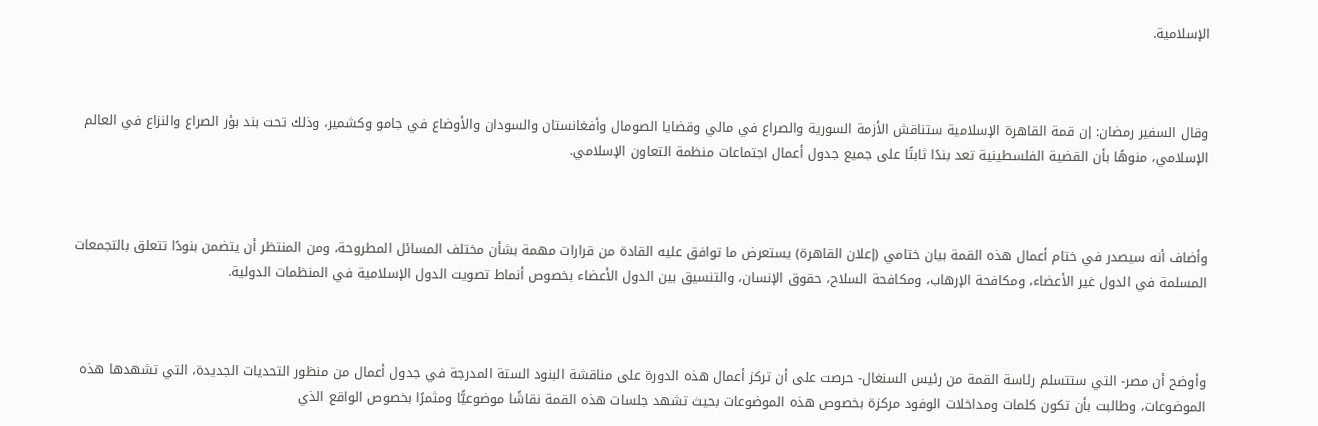الإسلامية.



وقال السفير رمضان: إن قمة القاهرة الإسلامية ستناقش الأزمة السورية والصراع في مالي وقضايا الصومال وأفغانستان والسودان والأوضاع في جامو وكشمير، وذلك تحت بند بؤر الصراع والنزاع في العالم الإسلامي، منوهًا بأن القضية الفلسطينية تعد بندًا ثابتًا على جميع جدول أعمال اجتماعات منظمة التعاون الإسلامي.



وأضاف أنه سيصدر في ختام أعمال هذه القمة بيان ختامي (إعلان القاهرة) يستعرض ما توافق عليه القادة من قرارات مهمة بشأن مختلف المسائل المطروحة، ومن المنتظر أن يتضمن بنودًا تتعلق بالتجمعات المسلمة في الدول غير الأعضاء، ومكافحة الإرهاب، ومكافحة السلاح، حقوق الإنسان، والتنسيق بين الدول الأعضاء بخصوص أنماط تصويت الدول الإسلامية في المنظمات الدولية.



وأوضح أن مصر- التي ستتسلم رئاسة القمة من رئيس السنغال- حرصت على أن تركز أعمال هذه الدورة على مناقشة البنود الستة المدرجة في جدول أعمال من منظور التحديات الجديدة، التي تشهدها هذه الموضوعات، وطالبت بأن تكون كلمات ومداخلات الوفود مركزة بخصوص هذه الموضوعات بحيث تشهد جلسات هذه القمة نقاشًا موضوعيًّا ومثمرًا بخصوص الواقع الذي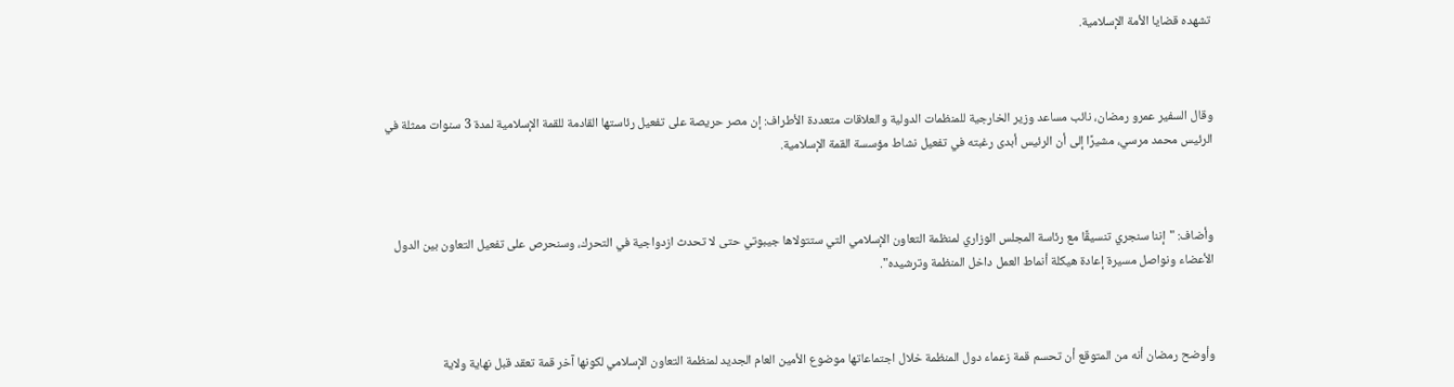تشهده قضايا الأمة الإسلامية.



وقال السفير عمرو رمضان، نائب مساعد وزير الخارجية للمنظمات الدولية والعلاقات متعددة الأطراف: إن مصر حريصة على تفعيل رئاستها القادمة للقمة الإسلامية لمدة 3 سنوات ممثلة في الرئيس محمد مرسي، مشيرًا إلى أن الرئيس أبدى رغبته في تفعيل نشاط مؤسسة القمة الإسلامية.



وأضاف: "إننا سنجري تنسيقًا مع رئاسة المجلس الوزاري لمنظمة التعاون الإسلامي التي ستتولاها جيبوتي حتى لا تحدث ازدواجية في التحرك، وسنحرص على تفعيل التعاون بين الدول الأعضاء ونواصل مسيرة إعادة هيكلة أنماط العمل داخل المنظمة وترشيده".



وأوضح رمضان أنه من المتوقع أن تحسم قمة زعماء دول المنظمة خلال اجتماعاتها موضوع الأمين العام الجديد لمنظمة التعاون الإسلامي لكونها آخر قمة تعقد قبل نهاية ولاية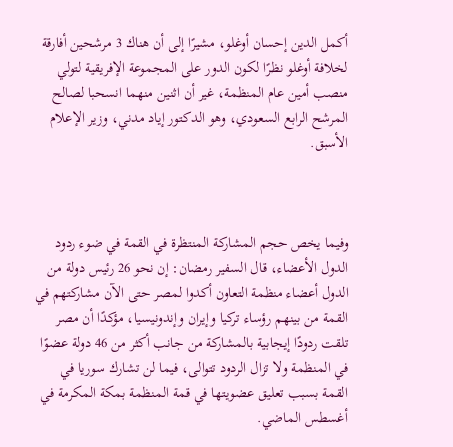أكمل الدين إحسان أوغلو، مشيرًا إلى أن هناك 3 مرشحين أفارقة لخلافة أوغلو نظرًا لكون الدور على المجموعة الإفريقية لتولي منصب أمين عام المنظمة، غير أن اثنين منهما انسحبا لصالح المرشح الرابع السعودي، وهو الدكتور إياد مدني، وزير الإعلام الأسبق.



وفيما يخص حجم المشاركة المنتظرة في القمة في ضوء ردود الدول الأعضاء، قال السفير رمضان: إن نحو 26 رئيس دولة من الدول أعضاء منظمة التعاون أكدوا لمصر حتى الآن مشاركتهم في القمة من بينهم رؤساء تركيا وإيران وإندونيسيا، مؤكدًا أن مصر تلقت ردودًا إيجابية بالمشاركة من جانب أكثر من 46 دولة عضوًا في المنظمة ولا تزال الردود تتوالى، فيما لن تشارك سوريا في القمة بسبب تعليق عضويتها في قمة المنظمة بمكة المكرمة في أغسطس الماضي.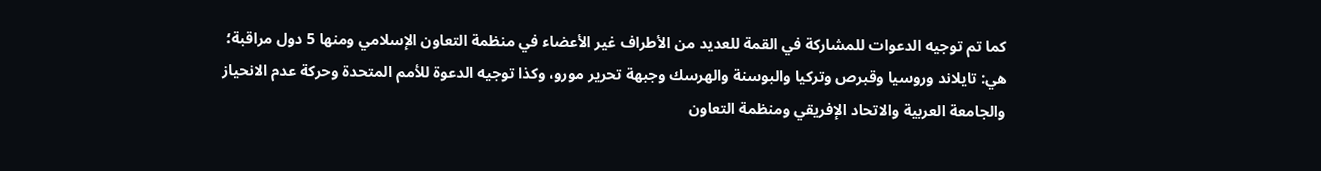كما تم توجيه الدعوات للمشاركة في القمة للعديد من الأطراف غير الأعضاء في منظمة التعاون الإسلامي ومنها 5 دول مراقبة؛ هي: تايلاند وروسيا وقبرص وتركيا والبوسنة والهرسك وجبهة تحرير مورو، وكذا توجيه الدعوة للأمم المتحدة وحركة عدم الانحياز والجامعة العربية والاتحاد الإفريقي ومنظمة التعاون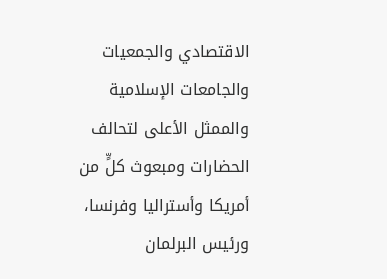الاقتصادي والجمعيات والجامعات الإسلامية والممثل الأعلى لتحالف الحضارات ومبعوث كلٍّ من أمريكا وأستراليا وفرنسا، ورئيس البرلمان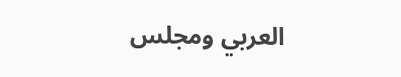العربي ومجلس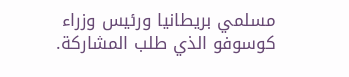مسلمي بريطانيا ورئيس وزراء كوسوفو الذي طلب المشاركة.